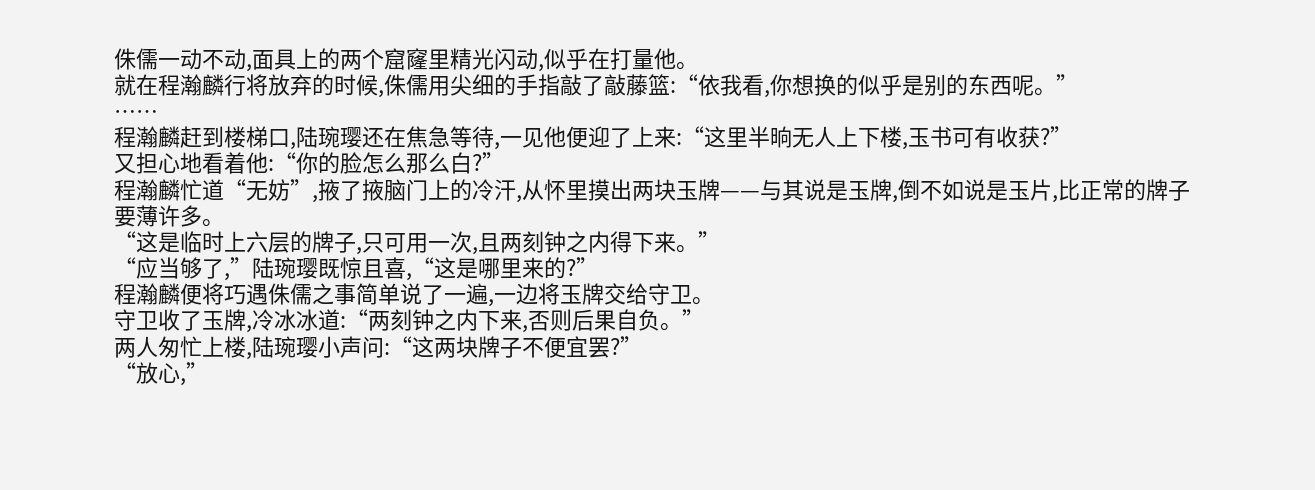侏儒一动不动,面具上的两个窟窿里精光闪动,似乎在打量他。
就在程瀚麟行将放弃的时候,侏儒用尖细的手指敲了敲藤篮:“依我看,你想换的似乎是别的东西呢。”
……
程瀚麟赶到楼梯口,陆琬璎还在焦急等待,一见他便迎了上来:“这里半晌无人上下楼,玉书可有收获?”
又担心地看着他:“你的脸怎么那么白?”
程瀚麟忙道“无妨”,掖了掖脑门上的冷汗,从怀里摸出两块玉牌——与其说是玉牌,倒不如说是玉片,比正常的牌子要薄许多。
“这是临时上六层的牌子,只可用一次,且两刻钟之内得下来。”
“应当够了,”陆琬璎既惊且喜,“这是哪里来的?”
程瀚麟便将巧遇侏儒之事简单说了一遍,一边将玉牌交给守卫。
守卫收了玉牌,冷冰冰道:“两刻钟之内下来,否则后果自负。”
两人匆忙上楼,陆琬璎小声问:“这两块牌子不便宜罢?”
“放心,”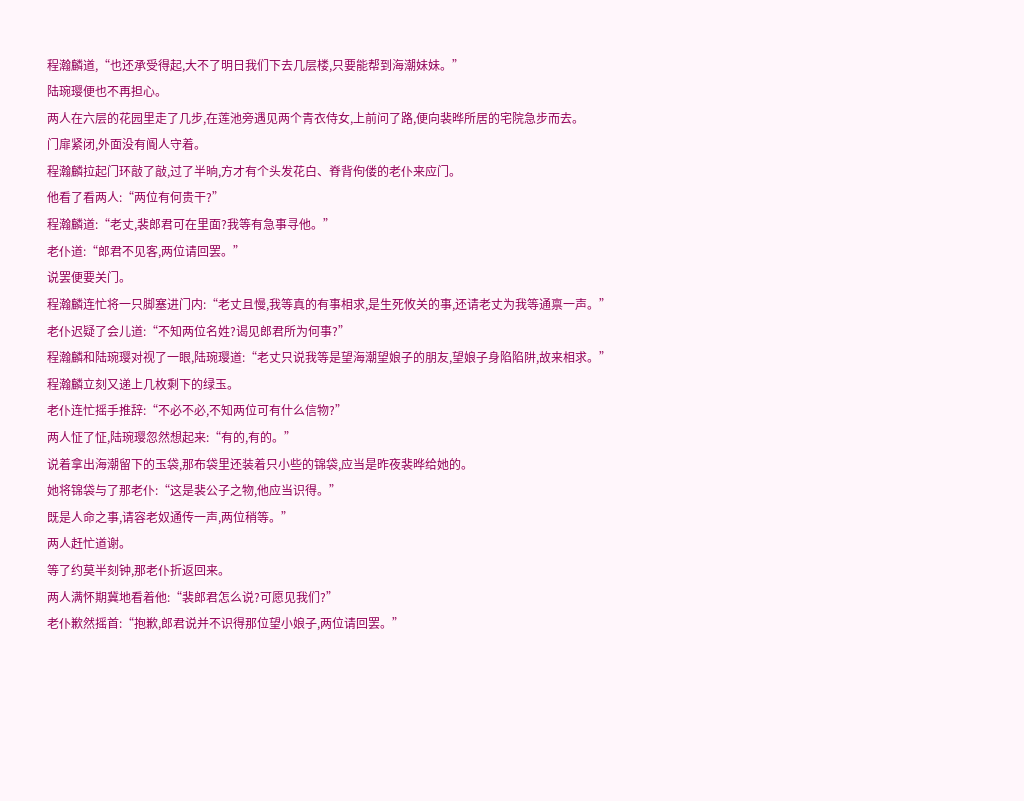程瀚麟道,“也还承受得起,大不了明日我们下去几层楼,只要能帮到海潮妹妹。”
陆琬璎便也不再担心。
两人在六层的花园里走了几步,在莲池旁遇见两个青衣侍女,上前问了路,便向裴晔所居的宅院急步而去。
门扉紧闭,外面没有阍人守着。
程瀚麟拉起门环敲了敲,过了半晌,方才有个头发花白、脊背佝偻的老仆来应门。
他看了看两人:“两位有何贵干?”
程瀚麟道:“老丈,裴郎君可在里面?我等有急事寻他。”
老仆道:“郎君不见客,两位请回罢。”
说罢便要关门。
程瀚麟连忙将一只脚塞进门内:“老丈且慢,我等真的有事相求,是生死攸关的事,还请老丈为我等通禀一声。”
老仆迟疑了会儿道:“不知两位名姓?谒见郎君所为何事?”
程瀚麟和陆琬璎对视了一眼,陆琬璎道:“老丈只说我等是望海潮望娘子的朋友,望娘子身陷陷阱,故来相求。”
程瀚麟立刻又递上几枚剩下的绿玉。
老仆连忙摇手推辞:“不必不必,不知两位可有什么信物?”
两人怔了怔,陆琬璎忽然想起来:“有的,有的。”
说着拿出海潮留下的玉袋,那布袋里还装着只小些的锦袋,应当是昨夜裴晔给她的。
她将锦袋与了那老仆:“这是裴公子之物,他应当识得。”
既是人命之事,请容老奴通传一声,两位稍等。”
两人赶忙道谢。
等了约莫半刻钟,那老仆折返回来。
两人满怀期冀地看着他:“裴郎君怎么说?可愿见我们?”
老仆歉然摇首:“抱歉,郎君说并不识得那位望小娘子,两位请回罢。”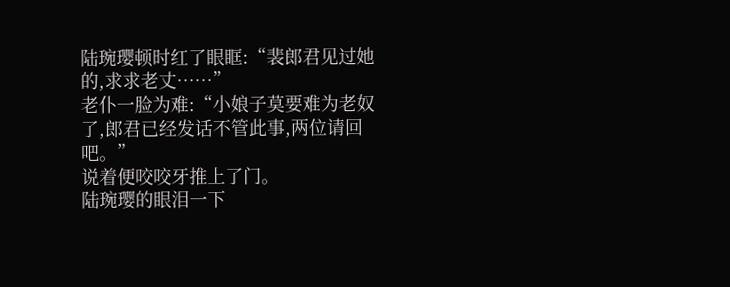陆琬璎顿时红了眼眶:“裴郎君见过她的,求求老丈……”
老仆一脸为难:“小娘子莫要难为老奴了,郎君已经发话不管此事,两位请回吧。”
说着便咬咬牙推上了门。
陆琬璎的眼泪一下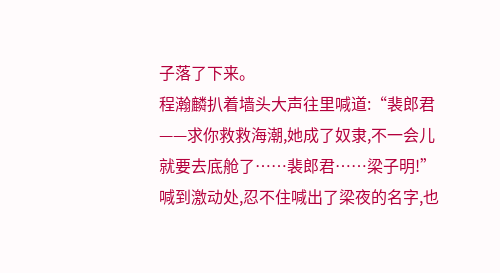子落了下来。
程瀚麟扒着墙头大声往里喊道:“裴郎君——求你救救海潮,她成了奴隶,不一会儿就要去底舱了……裴郎君……梁子明!”
喊到激动处,忍不住喊出了梁夜的名字,也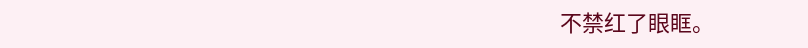不禁红了眼眶。